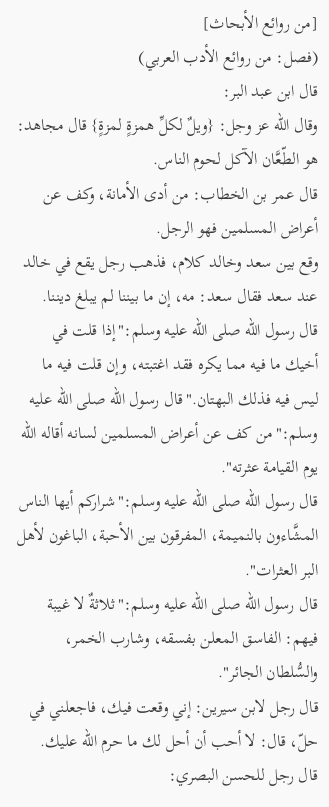[من روائع الأبحاث]
(فصل: من روائع الأدب العربي)
قال ابن عبد البر:
وقال الله عز وجل: {ويلٌ لكلِّ همزةٍ لمزةٍ} قال مجاهد: هو الطّعَّان الآكل لحوم الناس.
قال عمر بن الخطاب: من أدى الأمانة، وكف عن أعراض المسلمين فهو الرجل.
وقع بين سعد وخالد كلام، فذهب رجل يقع في خالد عند سعد فقال سعد: مه، إن ما بيننا لم يبلغ ديننا.
قال رسول الله صلى الله عليه وسلم:"إذا قلت في أخيك ما فيه مما يكره فقد اغتبته، وإن قلت فيه ما ليس فيه فذلك البهتان."قال رسول الله صلى الله عليه وسلم:"من كف عن أعراض المسلمين لسانه أقاله الله يوم القيامة عثرته".
قال رسول الله صلى الله عليه وسلم:"شراركم أيها الناس المشَّاءون بالنميمة، المفرقون بين الأحبة، الباغون لأهل البر العثرات".
قال رسول الله صلى الله عليه وسلم:"ثلاثةٌ لا غيبة فيهم: الفاسق المعلن بفسقه، وشارب الخمر، والسُّلطان الجائر".
قال رجل لابن سيرين: إني وقعت فيك، فاجعلني في حلّ، قال: لا أحب أن أحل لك ما حرم الله عليك.
قال رجل للحسن البصري: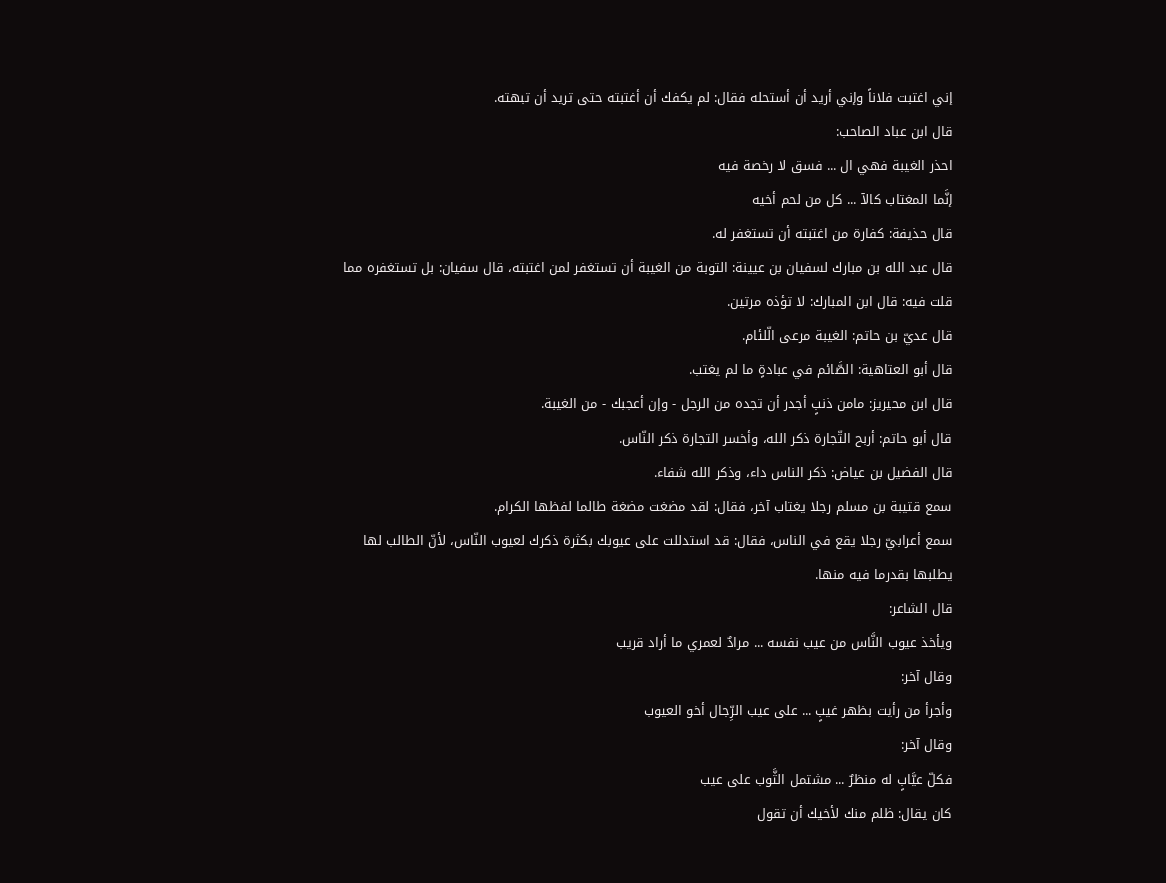إني اغتبت فلاناً وإني أريد أن أستحله فقال: لم يكفك أن أغتبته حتى تريد أن تبهته.
قال ابن عباد الصاحب:
احذر الغيبة فهي ال ... فسق لا رخصة فيه
إنَّما المغتاب كالآ ... كل من لحم أخيه
قال حذيفة: كفارة من اغتبته أن تستغفر له.
قال عبد الله بن مبارك لسفيان بن عيينة: التوبة من الغيبة أن تستغفر لمن اغتبته، قال سفيان: بل تستغفره مما قلت فيه: قال ابن المبارك: لا تؤذه مرتين.
قال عديّ بن حاتم: الغيبة مرعى الّلئام.
قال أبو العتاهية: الصَّائم في عبادةٍ ما لم يغتب.
قال ابن محيريز: مامن ذنبٍ أجدر أن تجده من الرجل - وإن أعجبك - من الغيبة.
قال أبو حاتم: أربح التّجارة ذكر الله، وأخسر التجارة ذكر النّاس.
قال الفضيل بن عياض: ذكر الناس داء، وذكر الله شفاء.
سمع قتيبة بن مسلم رجلا يغتاب آخر، فقال: لقد مضغت مضغة طالما لفظها الكرام.
سمع أعرابيّ رجلا يقع في الناس، فقال: قد استدللت على عيوبك بكثرة ذكرك لعيوب النّاس، لأنّ الطالب لها يطلبها بقدرما فيه منها.
قال الشاعر:
ويأخذ عيوب النَّاس من عيب نفسه ... مرادٌ لعمري ما أراد قريب
وقال آخر:
وأجرأ من رأيت بظهر غيبٍ ... على عيب الرِّجال أخو العيوب
وقال آخر:
فكلّ عيَّابٍ له منظرٌ ... مشتمل الثَّوب على عيب
كان يقال: ظلم منك لأخيك أن تقول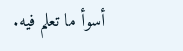أسوأ ما تعلم فيه.